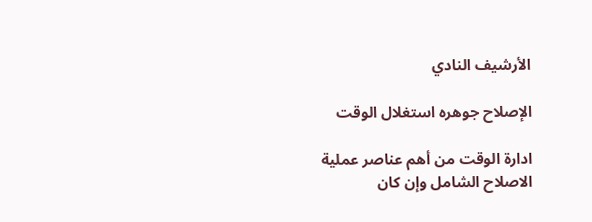الأرشيف النادي

الإصلاح جوهره استغلال الوقت

ادارة الوقت من أهم عناصر عملية الاصلاح الشامل وإن كان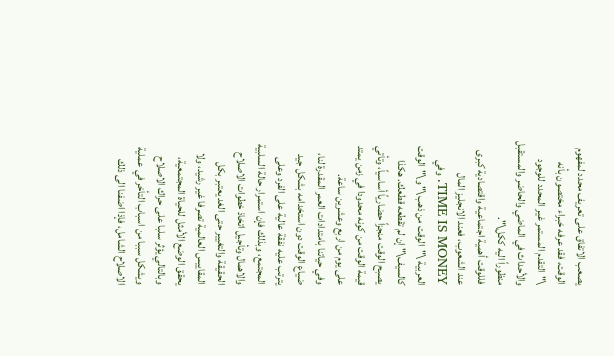يصعب الاتفاق على تعريف محدد لمفهوم الوقت، فقد عرفه خبراء مختصون بأنه \"التقدم المستمر غير المحدد للوجود والأحداث في الماضي والحاضر والمستقبل منظوراً اليه ككل\".
فللوقت أهمية اجتماعية واقتصادية كبرى عند الشعوب، فعند الانجليز المال TIME IS MONEY. وفي العربية \"الوقت من ذهب\" و\"الوقت كالسيف\" إن لم تقطعه قطعك. هكذا يصبح الوقت منجزاً حضارياً أساسياً، وتأتي قيمة الوقت من كونه محدودا في زمن يمتد على يوم من اربع وعشرين ساعة.
وفي حياتنا بامتدادات العمر المقدرة لنا، ضياع الوقت دون استخدامه بشكل جيد يترتب عليه نفقة عالية على الفرد وعلى المجتمع، وبذلك فإن استمرار حالة السلبية والاهمال وتأجيل اتخاذ خطوات الاصلاح الحقيقة والتغيير حتى الغد يعتبر بكل المقاييس العالمية تصرفا غير رشيد، ولا يحقق الوضع الأمثل للحياة المجتمعية، وبالتالي يؤثر سلبا على حراك الاصلاح ويشكل سببا من اسباب التأخر في عملية الاصلاح الشامل، فإذا اضفنا الى ذلك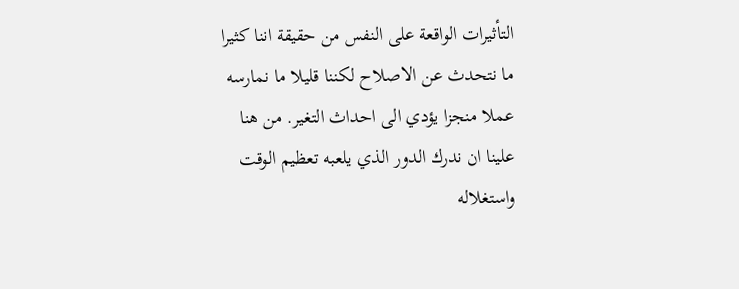التأثيرات الواقعة على النفس من حقيقة اننا كثيرا ما نتحدث عن الاصلاح لكننا قليلا ما نمارسه عملا منجزا يؤدي الى احداث التغير. من هنا علينا ان ندرك الدور الذي يلعبه تعظيم الوقت واستغلاله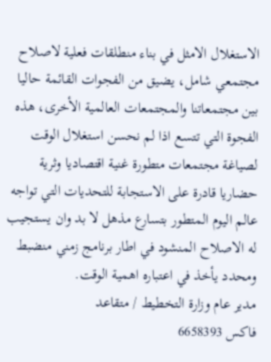الاستغلال الامثل في بناء منطلقات فعلية لاصلاح مجتمعي شامل، يضيق من الفجوات القائمة حاليا بين مجتمعاتنا والمجتمعات العالمية الأخرى، هذه الفجوة التي تتسع اذا لم نحسن استغلال الوقت لصياغة مجتمعات متطورة غنية اقتصاديا وثرية حضاريا قادرة على الاستجابة للتحديات التي تواجه عالم اليوم المتطور بتسارع مذهل لا بد وان يستجيب له الاصلاح المنشود في اطار برنامج زمني منضبط ومحدد يأخذ في اعتباره اهمية الوقت.
مدير عام وزارة التخطيط / متقاعد
فاكس 6658393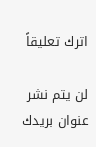اترك تعليقاً

لن يتم نشر عنوان بريدك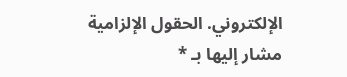الإلكتروني. الحقول الإلزامية مشار إليها بـ *